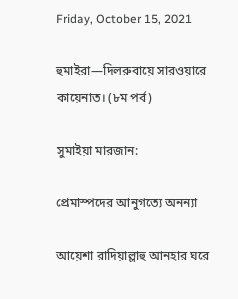Friday, October 15, 2021

হুমাইরা—দিলরুবায়ে সারওয়ারে কায়েনাত। (৮ম পর্ব)

সুমাইয়া মারজান:

প্রেমাস্পদের আনুগত্যে অনন্যা

আয়েশা রাদিয়াল্লাহু আনহার ঘরে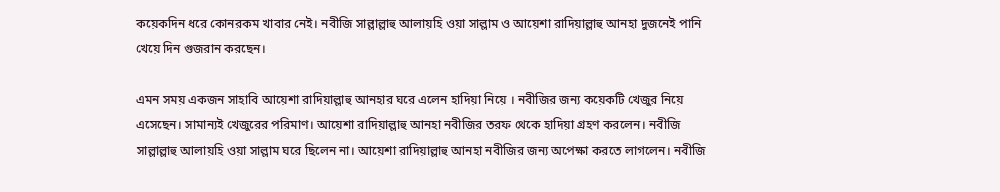কয়েকদিন ধরে কোনরকম খাবার নেই। নবীজি সাল্লাল্লাহু আলায়হি ওয়া সাল্লাম ও আয়েশা রাদিয়াল্লাহু আনহা দুজনেই পানি খেয়ে দিন গুজরান করছেন।

এমন সময় একজন সাহাবি আয়েশা রাদিয়াল্লাহু আনহার ঘরে এলেন হাদিয়া নিয়ে । নবীজির জন্য কয়েকটি খেজুর নিয়ে এসেছেন। সামান্যই খেজুরের পরিমাণ। আয়েশা রাদিয়াল্লাহু আনহা নবীজির তরফ থেকে হাদিয়া গ্রহণ করলেন। নবীজি সাল্লাল্লাহু আলায়হি ওয়া সাল্লাম ঘরে ছিলেন না। আয়েশা রাদিয়াল্লাহু আনহা নবীজির জন্য অপেক্ষা করতে লাগলেন। নবীজি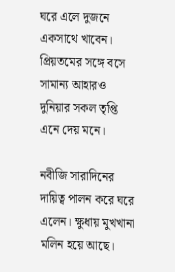ঘরে এলে দুজনে একসাথে খাবেন। প্রিয়তমের সঙ্গে বসে সামান্য আহারও দুনিয়ার সকল তৃপ্তি এনে দেয় মনে।

নবীজি সারাদিনের দায়িত্ব পালন করে ঘরে এলেন। ক্ষুধায় মুখখানা মলিন হয়ে আছে।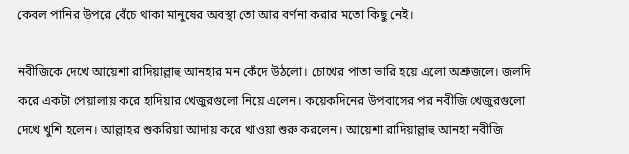কেবল পানির উপরে বেঁচে থাকা মানুষের অবস্থা তো আর বর্ণনা করার মতো কিছু নেই।

নবীজিকে দেখে আয়েশা রাদিয়াল্লাহু আনহার মন কেঁদে উঠলো। চোখের পাতা ভারি হয়ে এলো অশ্রুজলে। জলদি করে একটা পেয়ালায় করে হাদিয়ার খেজুরগুলো নিয়ে এলেন। কয়েকদিনের উপবাসের পর নবীজি খেজুরগুলো দেখে খুশি হলেন। আল্লাহর শুকরিয়া আদায় করে খাওয়া শুরু করলেন। আয়েশা রাদিয়াল্লাহু আনহা নবীজি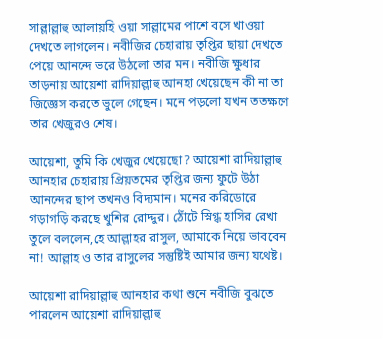সাল্লাল্লাহু আলায়হি ওয়া সাল্লামের পাশে বসে খাওয়া দেখতে লাগলেন। নবীজির চেহারায় তৃপ্তির ছায়া দেখতে পেয়ে আনন্দে ভরে উঠলো তার মন। নবীজি ক্ষুধার তাড়নায় আয়েশা রাদিয়াল্লাহু আনহা খেয়েছেন কী না তা জিজ্ঞেস করতে ভুলে গেছেন। মনে পড়লো যখন ততক্ষণে তার খেজুরও শেষ।

আয়েশা, তুমি কি খেজুর খেয়েছো? আয়েশা রাদিয়াল্লাহু আনহার চেহারায় প্রিয়তমের তৃপ্তির জন্য ফুটে উঠা আনন্দের ছাপ তখনও বিদ্যমান। মনের করিডোরে গড়াগড়ি করছে খুশির রোদ্দুর। ঠোঁটে স্নিগ্ধ হাসির রেখা তুলে বললেন,হে আল্লাহর রাসুল, আমাকে নিয়ে ভাববেন না! আল্লাহ ও তার রাসুলের সন্তুষ্টিই আমার জন্য যথেষ্ট।

আয়েশা রাদিয়াল্লাহু আনহার কথা শুনে নবীজি বুঝতে পারলেন আয়েশা রাদিয়াল্লাহু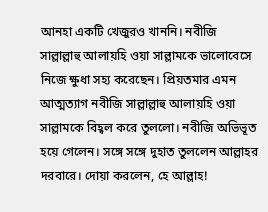আনহা একটি খেজুরও খাননি। নবীজি সাল্লাল্লাহু আলায়হি ওয়া সাল্লামকে ভালোবেসে নিজে ক্ষুধা সহ্য করেছেন। প্রিয়তমার এমন আত্মত্যাগ নবীজি সাল্লাল্লাহু আলায়হি ওয়া সাল্লামকে বিহ্বল করে তুললো। নবীজি অভিভূত হয়ে গেলেন। সঙ্গে সঙ্গে দুহাত তুললেন আল্লাহর দরবারে। দোয়া করলেন, হে আল্লাহ!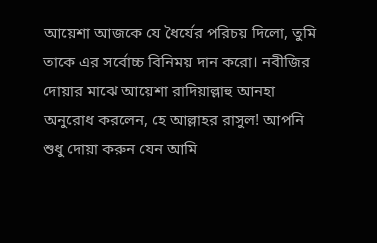আয়েশা আজকে যে ধৈর্যের পরিচয় দিলো, তুমি তাকে এর সর্বোচ্চ বিনিময় দান করো। নবীজির দোয়ার মাঝে আয়েশা রাদিয়াল্লাহু আনহা অনুরোধ করলেন, হে আল্লাহর রাসুল! আপনি শুধু দোয়া করুন যেন আমি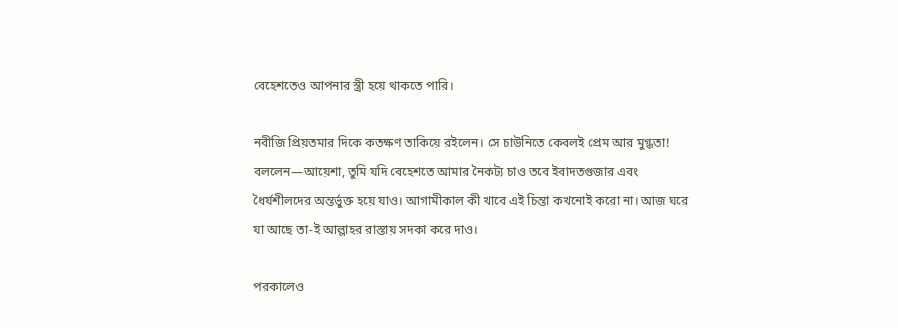বেহেশতেও আপনার স্ত্রী হয়ে থাকতে পারি।

নবীজি প্রিয়তমার দিকে কতক্ষণ তাকিয়ে রইলেন। সে চাউনিতে কেবলই প্রেম আর মুগ্ধতা! বললেন—আয়েশা, তুমি যদি বেহেশতে আমার নৈকট্য চাও তবে ইবাদতগুজার এবং ধৈর্যশীলদের অন্তর্ভুক্ত হয়ে যাও। আগামীকাল কী খাবে এই চিন্তা কখনোই করো না। আজ ঘরে যা আছে তা-ই আল্লাহর রাস্তায় সদকা করে দাও।

পরকালেও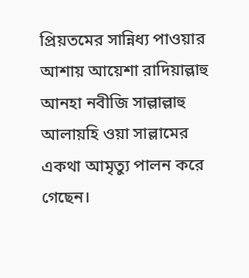প্রিয়তমের সান্নিধ্য পাওয়ার আশায় আয়েশা রাদিয়াল্লাহু আনহা নবীজি সাল্লাল্লাহু আলায়হি ওয়া সাল্লামের একথা আমৃত্যু পালন করে গেছেন।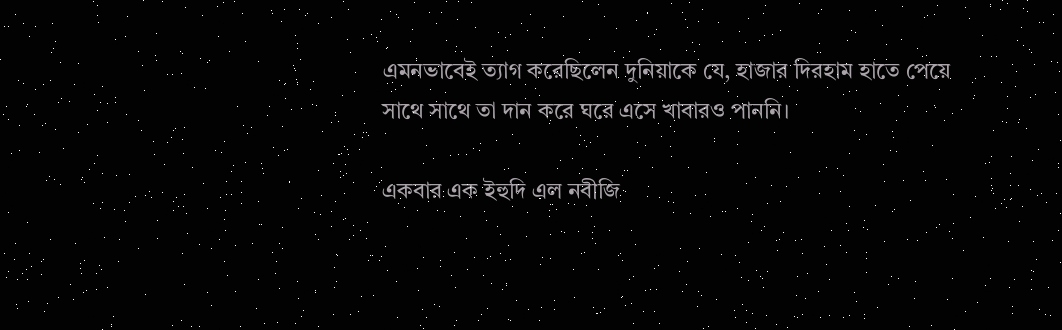এমনভাবেই ত্যাগ করেছিলেন দুনিয়াকে যে, হাজার দিরহাম হাতে পেয়ে সাথে সাথে তা দান করে ঘরে এসে খাবারও পাননি।

একবার এক ইহুদি এল নবীজি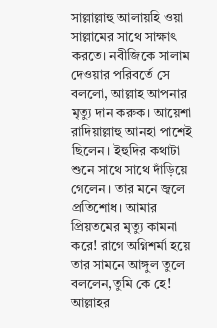সাল্লাল্লাহু আলায়হি ওয়া সাল্লামের সাথে সাক্ষাৎ করতে। নবীজিকে সালাম দেওয়ার পরিবর্তে সে বললো, আল্লাহ আপনার মৃত্যু দান করুক। আয়েশা রাদিয়াল্লাহু আনহা পাশেই ছিলেন। ইহুদির কথাটা শুনে সাথে সাথে দাঁড়িয়ে গেলেন। তার মনে জ্বলে প্রতিশোধ। আমার প্রিয়তমের মৃত্যু কামনা করে! রাগে অগ্নিশর্মা হয়ে তার সামনে আঙ্গুল তুলে বললেন,তুমি কে হে! আল্লাহর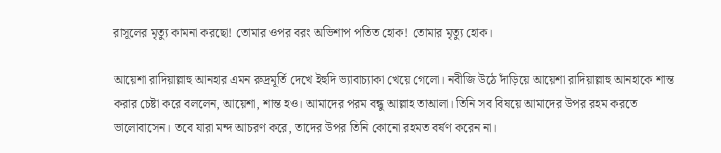রাসূলের মৃত্যু কামনা করছো! তোমার ওপর বরং অভিশাপ পতিত হোক! তোমার মৃত্যু হোক।

আয়েশা রাদিয়াল্লাহু আনহার এমন রুদ্রমূর্তি দেখে ইহুদি ভ্যাবাচ্যাকা খেয়ে গেলো। নবীজি উঠে দাঁড়িয়ে আয়েশা রাদিয়াল্লাহু আনহাকে শান্ত করার চেষ্টা করে বললেন, আয়েশা, শান্ত হও। আমাদের পরম বন্ধু আল্লাহ তাআলা। তিনি সব বিষয়ে আমাদের উপর রহম করতে ভালোবাসেন। তবে যারা মন্দ আচরণ করে, তাদের উপর তিনি কোনো রহমত বর্ষণ করেন না।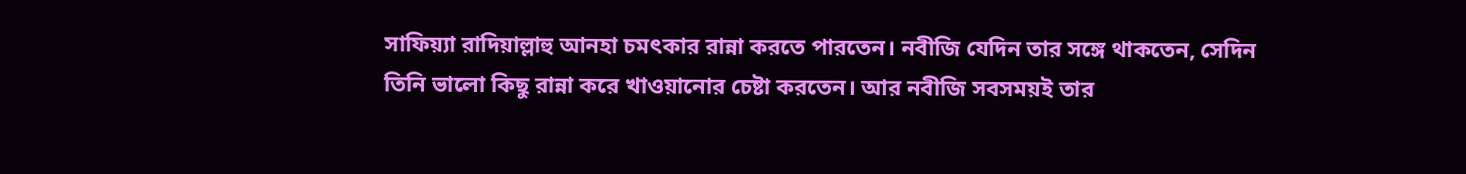সাফিয়্যা রাদিয়াল্লাহু আনহা চমৎকার রান্না করতে পারতেন। নবীজি যেদিন তার সঙ্গে থাকতেন, সেদিন তিনি ভালো কিছু রান্না করে খাওয়ানোর চেষ্টা করতেন। আর নবীজি সবসময়ই তার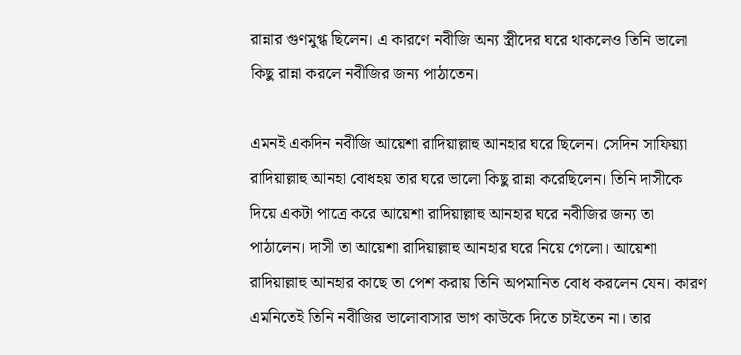রান্নার গুণমুগ্ধ ছিলেন। এ কারণে নবীজি অন্য স্ত্রীদের ঘরে থাকলেও তিনি ভালো কিছু রান্না করলে নবীজির জন্য পাঠাতেন।

এমনই একদিন নবীজি আয়েশা রাদিয়াল্লাহু আনহার ঘরে ছিলেন। সেদিন সাফিয়্যা রাদিয়াল্লাহু আনহা বোধহয় তার ঘরে ভালো কিছু রান্না করেছিলেন। তিনি দাসীকে দিয়ে একটা পাত্রে করে আয়েশা রাদিয়াল্লাহু আনহার ঘরে নবীজির জন্য তা পাঠালেন। দাসী তা আয়েশা রাদিয়াল্লাহু আনহার ঘরে নিয়ে গেলো। আয়েশা রাদিয়াল্লাহু আনহার কাছে তা পেশ করায় তিনি অপমানিত বোধ করলেন যেন। কারণ এমনিতেই তিনি নবীজির ভালোবাসার ভাগ কাউকে দিতে চাইতেন না। তার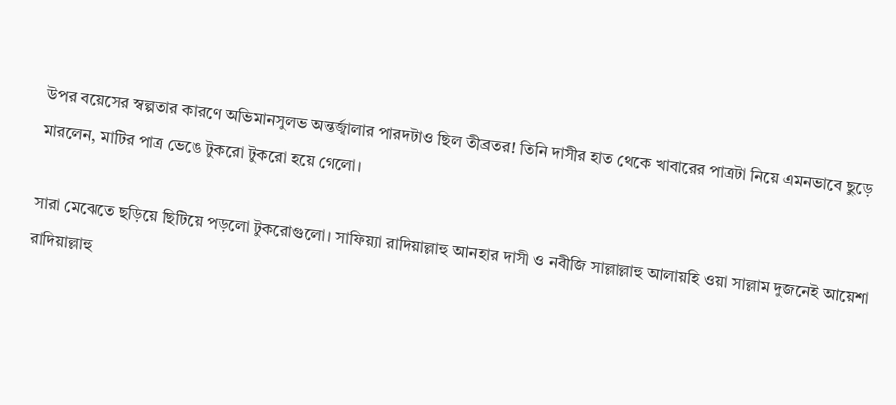উপর বয়েসের স্বল্পতার কারণে অভিমানসুলভ অন্তর্জ্বালার পারদটাও ছিল তীব্রতর! তিনি দাসীর হাত থেকে খাবারের পাত্রটা নিয়ে এমনভাবে ছুড়ে মারলেন, মাটির পাত্র ভেঙে টুকরো টুকরো হয়ে গেলো।

সারা মেঝেতে ছড়িয়ে ছিটিয়ে পড়লো টুকরোগুলো। সাফিয়্যা রাদিয়াল্লাহু আনহার দাসী ও নবীজি সাল্লাল্লাহু আলায়হি ওয়া সাল্লাম দুজনেই আয়েশা রাদিয়াল্লাহু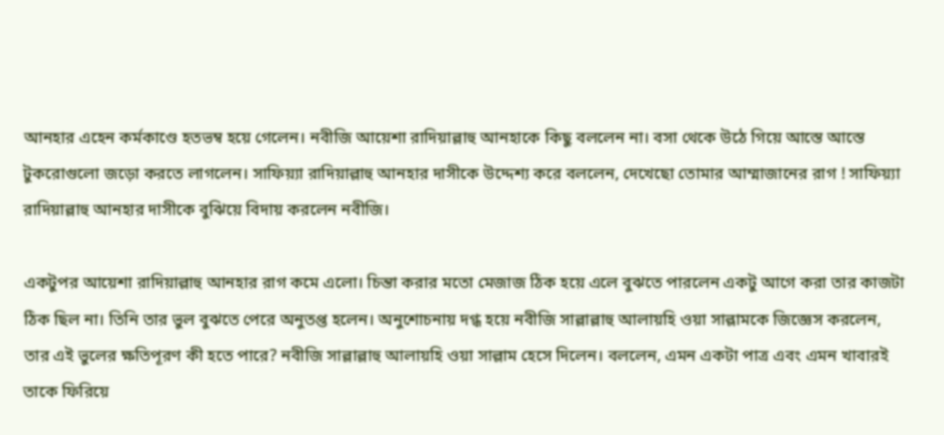আনহার এহেন কর্মকাণ্ডে হতভম্ব হয়ে গেলেন। নবীজি আয়েশা রাদিয়াল্লাহু আনহাকে কিছু বললেন না। বসা থেকে উঠে গিয়ে আস্তে আস্তে টুকরোগুলো জড়ো করতে লাগলেন। সাফিয়্যা রাদিয়াল্লাহু আনহার দাসীকে উদ্দেশ্য করে বললেন, দেখেছো তোমার আম্মাজানের রাগ ! সাফিয়্যা রাদিয়াল্লাহু আনহার দাসীকে বুঝিয়ে বিদায় করলেন নবীজি।

একটুপর আয়েশা রাদিয়াল্লাহু আনহার রাগ কমে এলো। চিন্তা করার মতো মেজাজ ঠিক হয়ে এলে বুঝতে পারলেন একটু আগে করা তার কাজটা ঠিক ছিল না। তিনি তার ভুল বুঝতে পেরে অনুতপ্ত হলেন। অনুশোচনায় দগ্ধ হয়ে নবীজি সাল্লাল্লাহু আলায়হি ওয়া সাল্লামকে জিজ্ঞেস করলেন, তার এই ভুলের ক্ষতিপূরণ কী হতে পারে? নবীজি সাল্লাল্লাহু আলায়হি ওয়া সাল্লাম হেসে দিলেন। বললেন, এমন একটা পাত্র এবং এমন খাবারই তাকে ফিরিয়ে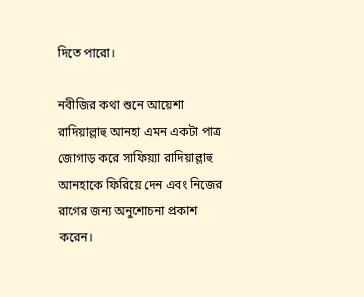দিতে পারো।

নবীজির কথা শুনে আয়েশা রাদিয়াল্লাহু আনহা এমন একটা পাত্র জোগাড় করে সাফিয়্যা রাদিয়াল্লাহু আনহাকে ফিরিয়ে দেন এবং নিজের রাগের জন্য অনুশোচনা প্রকাশ করেন।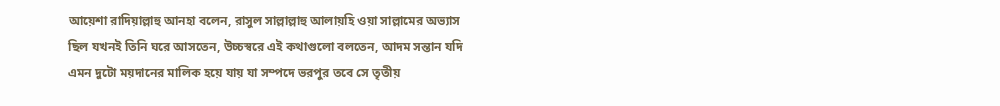আয়েশা রাদিয়াল্লাহু আনহা বলেন, রাসুল সাল্লাল্লাহু আলায়হি ওয়া সাল্লামের অভ্যাস ছিল যখনই তিনি ঘরে আসতেন, উচ্চস্বরে এই কথাগুলো বলতেন, আদম সন্তান যদি এমন দুটো ময়দানের মালিক হয়ে যায় যা সম্পদে ভরপুর তবে সে তৃতীয়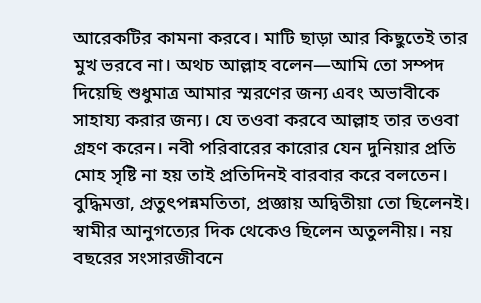আরেকটির কামনা করবে। মাটি ছাড়া আর কিছুতেই তার মুখ ভরবে না। অথচ আল্লাহ বলেন—আমি তো সম্পদ দিয়েছি শুধুমাত্র আমার স্মরণের জন্য এবং অভাবীকে সাহায্য করার জন্য। যে তওবা করবে আল্লাহ তার তওবা গ্রহণ করেন। নবী পরিবারের কারোর যেন দুনিয়ার প্রতি মোহ সৃষ্টি না হয় তাই প্রতিদিনই বারবার করে বলতেন। বুদ্ধিমত্তা, প্রতুৎপন্নমতিতা, প্রজ্ঞায় অদ্বিতীয়া তো ছিলেনই। স্বামীর আনুগত্যের দিক থেকেও ছিলেন অতুলনীয়। নয় বছরের সংসারজীবনে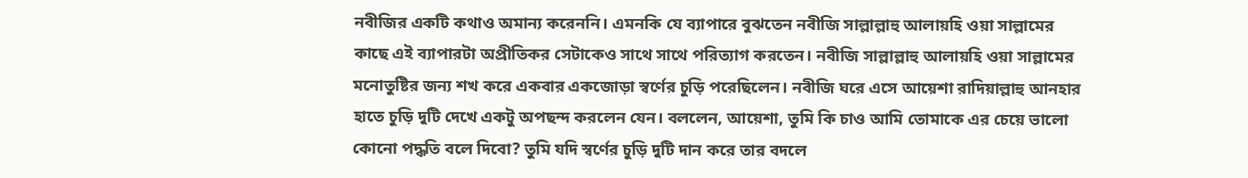নবীজির একটি কথাও অমান্য করেননি। এমনকি যে ব্যাপারে বুঝতেন নবীজি সাল্লাল্লাহু আলায়হি ওয়া সাল্লামের কাছে এই ব্যাপারটা অপ্রীতিকর সেটাকেও সাথে সাথে পরিত্যাগ করতেন। নবীজি সাল্লাল্লাহু আলায়হি ওয়া সাল্লামের মনোতুষ্টির জন্য শখ করে একবার একজোড়া স্বর্ণের চুড়ি পরেছিলেন। নবীজি ঘরে এসে আয়েশা রাদিয়াল্লাহু আনহার হাতে চুড়ি দুটি দেখে একটু অপছন্দ করলেন যেন। বললেন, আয়েশা, তুমি কি চাও আমি তোমাকে এর চেয়ে ভালো কোনো পদ্ধতি বলে দিবো? তুমি যদি স্বর্ণের চুড়ি দুটি দান করে তার বদলে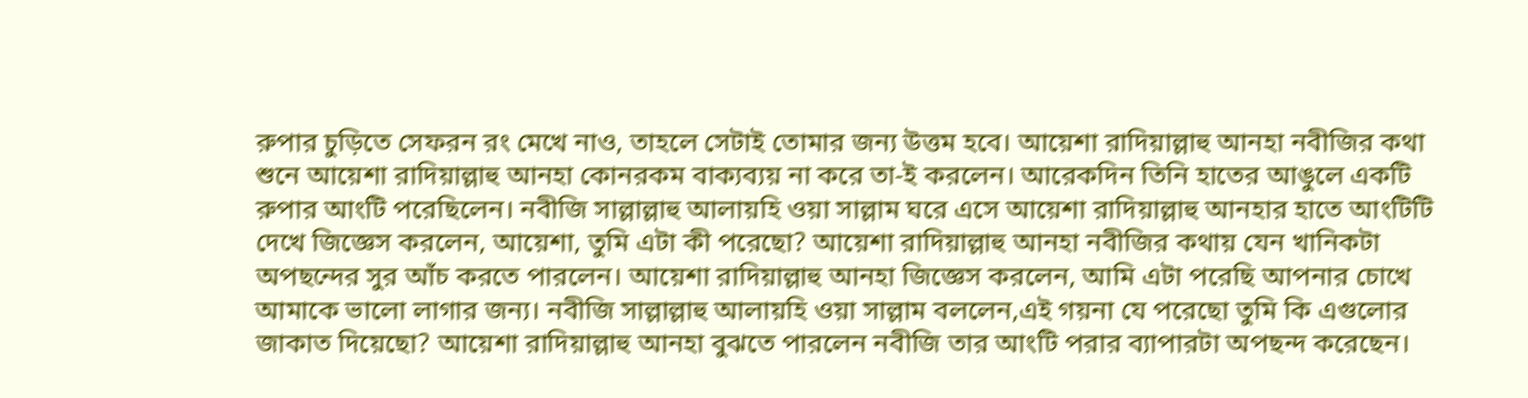রুপার চুড়িতে সেফরন রং মেখে নাও, তাহলে সেটাই তোমার জন্য উত্তম হবে। আয়েশা রাদিয়াল্লাহু আনহা নবীজির কথা শুনে আয়েশা রাদিয়াল্লাহু আনহা কোনরকম বাক্যব্যয় না করে তা-ই করলেন। আরেকদিন তিনি হাতের আঙুলে একটি রুপার আংটি পরেছিলেন। নবীজি সাল্লাল্লাহু আলায়হি ওয়া সাল্লাম ঘরে এসে আয়েশা রাদিয়াল্লাহু আনহার হাতে আংটিটি দেখে জিজ্ঞেস করলেন, আয়েশা, তুমি এটা কী পরেছো? আয়েশা রাদিয়াল্লাহু আনহা নবীজির কথায় যেন খানিকটা অপছন্দের সুর আঁচ করতে পারলেন। আয়েশা রাদিয়াল্লাহু আনহা জিজ্ঞেস করলেন, আমি এটা পরেছি আপনার চোখে আমাকে ভালো লাগার জন্য। নবীজি সাল্লাল্লাহু আলায়হি ওয়া সাল্লাম বললেন,এই গয়না যে পরেছো তুমি কি এগুলোর জাকাত দিয়েছো? আয়েশা রাদিয়াল্লাহু আনহা বুঝতে পারলেন নবীজি তার আংটি পরার ব্যাপারটা অপছন্দ করেছেন।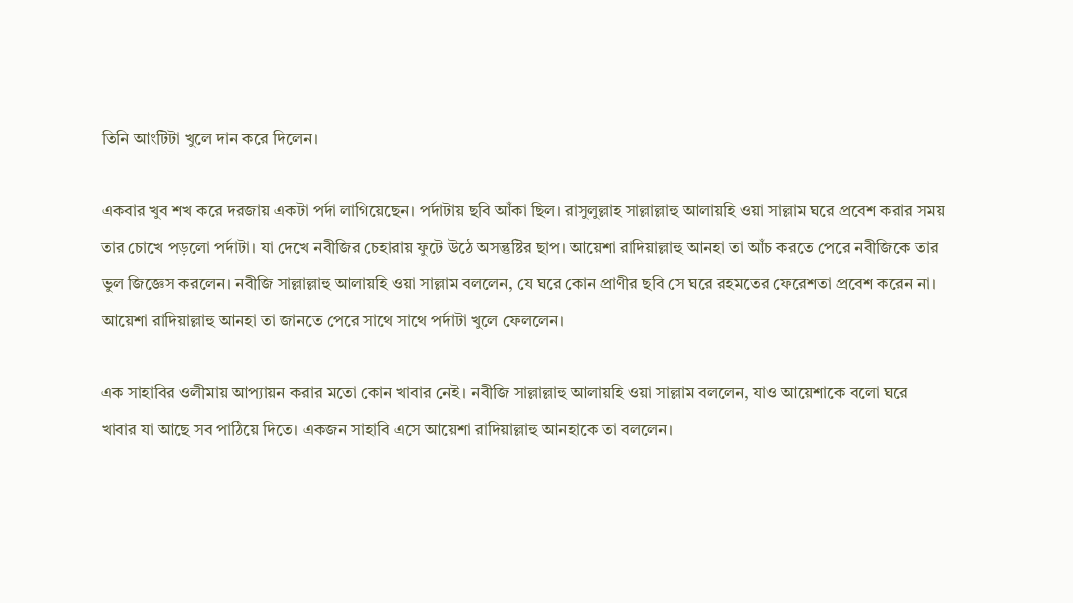তিনি আংটিটা খুলে দান করে দিলেন।

একবার খুব শখ করে দরজায় একটা পর্দা লাগিয়েছেন। পর্দাটায় ছবি আঁকা ছিল। রাসুলুল্লাহ সাল্লাল্লাহু আলায়হি ওয়া সাল্লাম ঘরে প্রবেশ করার সময় তার চোখে পড়লো পর্দাটা। যা দেখে নবীজির চেহারায় ফুটে উঠে অসন্তুষ্টির ছাপ। আয়েশা রাদিয়াল্লাহু আনহা তা আঁচ করতে পেরে নবীজিকে তার ভুল জিজ্ঞেস করলেন। নবীজি সাল্লাল্লাহু আলায়হি ওয়া সাল্লাম বললেন, যে ঘরে কোন প্রাণীর ছবি সে ঘরে রহমতের ফেরেশতা প্রবেশ করেন না। আয়েশা রাদিয়াল্লাহু আনহা তা জানতে পেরে সাথে সাথে পর্দাটা খুলে ফেললেন।

এক সাহাবির ওলীমায় আপ্যায়ন করার মতো কোন খাবার নেই। নবীজি সাল্লাল্লাহু আলায়হি ওয়া সাল্লাম বললেন, যাও আয়েশাকে বলো ঘরে খাবার যা আছে সব পাঠিয়ে দিতে। একজন সাহাবি এসে আয়েশা রাদিয়াল্লাহু আনহাকে তা বললেন।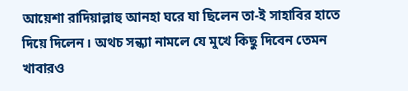আয়েশা রাদিয়াল্লাহু আনহা ঘরে যা ছিলেন তা-ই সাহাবির হাতে দিয়ে দিলেন। অথচ সন্ধ্যা নামলে যে মুখে কিছু দিবেন তেমন খাবারও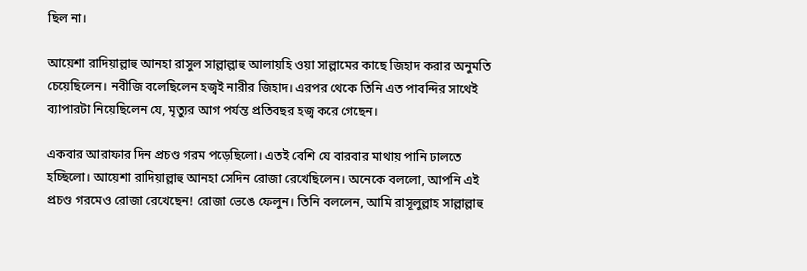ছিল না।

আয়েশা রাদিয়াল্লাহু আনহা রাসুল সাল্লাল্লাহু আলায়হি ওয়া সাল্লামের কাছে জিহাদ করার অনুমতি চেয়েছিলেন। নবীজি বলেছিলেন হজ্বই নারীর জিহাদ। এরপর থেকে তিনি এত পাবন্দির সাথেই ব্যাপারটা নিয়েছিলেন যে, মৃত্যুর আগ পর্যন্ত প্রতিবছর হজ্ব করে গেছেন।

একবার আরাফার দিন প্রচণ্ড গরম পড়েছিলো। এতই বেশি যে বারবার মাথায় পানি ঢালতে হচ্ছিলো। আয়েশা রাদিয়াল্লাহু আনহা সেদিন রোজা রেখেছিলেন। অনেকে বললো, আপনি এই প্রচণ্ড গরমেও রোজা রেখেছেন! রোজা ভেঙে ফেলুন। তিনি বললেন, আমি রাসূলুল্লাহ সাল্লাল্লাহু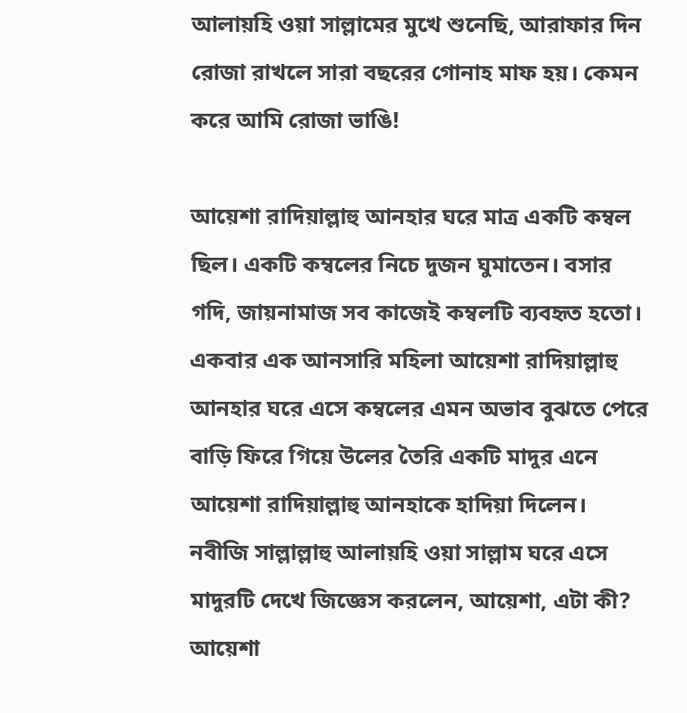আলায়হি ওয়া সাল্লামের মুখে শুনেছি, আরাফার দিন রোজা রাখলে সারা বছরের গোনাহ মাফ হয়। কেমন করে আমি রোজা ভাঙি!

আয়েশা রাদিয়াল্লাহু আনহার ঘরে মাত্র একটি কম্বল ছিল। একটি কম্বলের নিচে দুজন ঘুমাতেন। বসার গদি, জায়নামাজ সব কাজেই কম্বলটি ব্যবহৃত হতো। একবার এক আনসারি মহিলা আয়েশা রাদিয়াল্লাহু আনহার ঘরে এসে কম্বলের এমন অভাব বুঝতে পেরে বাড়ি ফিরে গিয়ে উলের তৈরি একটি মাদুর এনে আয়েশা রাদিয়াল্লাহু আনহাকে হাদিয়া দিলেন। নবীজি সাল্লাল্লাহু আলায়হি ওয়া সাল্লাম ঘরে এসে মাদুরটি দেখে জিজ্ঞেস করলেন, আয়েশা, এটা কী? আয়েশা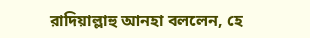রাদিয়াল্লাহু আনহা বললেন, হে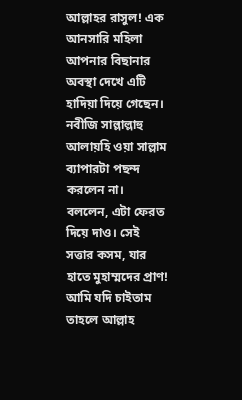আল্লাহর রাসুল! এক আনসারি মহিলা আপনার বিছানার অবস্থা দেখে এটি হাদিয়া দিয়ে গেছেন। নবীজি সাল্লাল্লাহু আলায়হি ওয়া সাল্লাম ব্যাপারটা পছন্দ করলেন না। বললেন, এটা ফেরত দিয়ে দাও। সেই সত্তার কসম, যার হাতে মুহাম্মদের প্রাণ! আমি যদি চাইতাম তাহলে আল্লাহ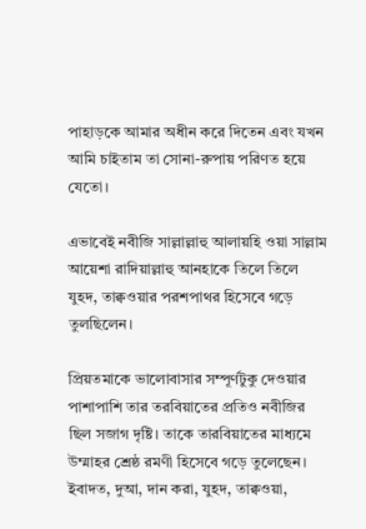পাহাড়কে আমার অধীন করে দিতেন এবং যখন আমি চাইতাম তা সোনা-রুপায় পরিণত হয়ে যেতো।

এভাবেই নবীজি সাল্লাল্লাহু আলায়হি ওয়া সাল্লাম আয়েশা রাদিয়াল্লাহু আনহাকে তিলে তিলে যুহদ, তাক্বওয়ার পরশপাথর হিসেবে গড়ে তুলছিলেন।

প্রিয়তমাকে ভালোবাসার সম্পূর্ণটুকু দেওয়ার পাশাপাশি তার তরবিয়াতের প্রতিও নবীজির ছিল সজাগ দৃষ্টি। তাকে তারবিয়াতের মাধ্যমে উম্মাহর শ্রেষ্ঠ রমণী হিসেবে গড়ে তুলেছেন। ইবাদত, দুআ, দান করা, যুহদ, তাক্বওয়া,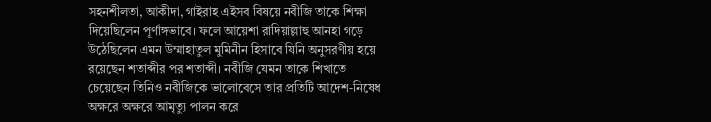সহনশীলতা, আকীদা, গাইরাহ এইসব বিষয়ে নবীজি তাকে শিক্ষা দিয়েছিলেন পূর্ণাঙ্গভাবে। ফলে আয়েশা রাদিয়াল্লাহু আনহা গড়ে উঠেছিলেন এমন উম্মাহাতুল মুমিনীন হিসাবে যিনি অনুসরণীয় হয়ে রয়েছেন শতাব্দীর পর শতাব্দী। নবীজি যেমন তাকে শিখাতে চেয়েছেন তিনিও নবীজিকে ভালোবেসে তার প্রতিটি আদেশ-নিষেধ অক্ষরে অক্ষরে আমৃত্যু পালন করে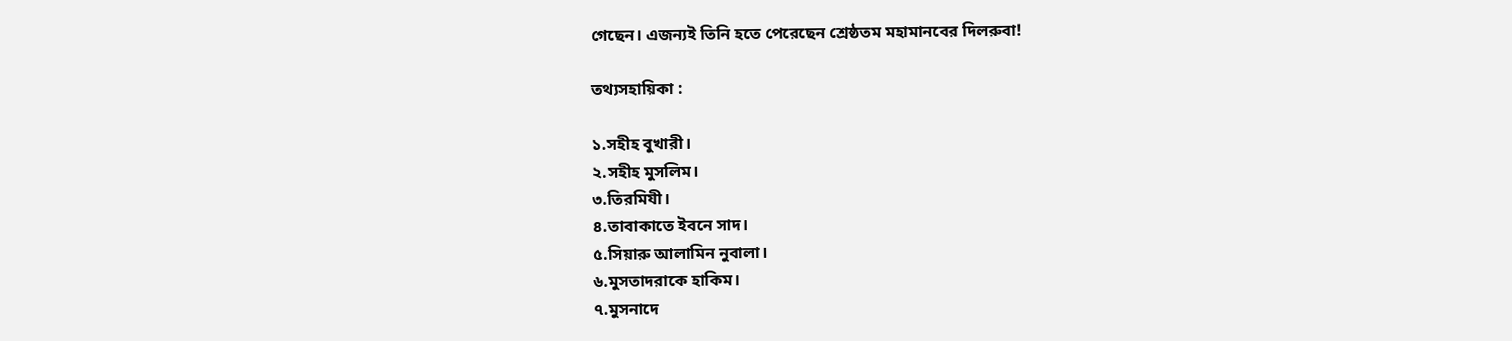গেছেন। এজন্যই তিনি হতে পেরেছেন শ্রেষ্ঠতম মহামানবের দিলরুবা!

তথ্যসহায়িকা :

১.সহীহ বুখারী।
২.সহীহ মুসলিম।
৩.তিরমিযী।
৪.তাবাকাতে ইবনে সাদ।
৫.সিয়ারু আলামিন নুবালা।
৬.মুসতাদরাকে হাকিম।
৭.মুসনাদে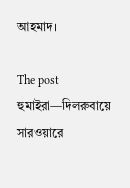আহমাদ।

The post হুমাইরা—দিলরুবায়ে সারওয়ারে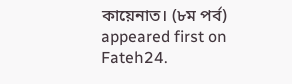কায়েনাত। (৮ম পর্ব) appeared first on Fateh24.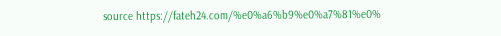source https://fateh24.com/%e0%a6%b9%e0%a7%81%e0%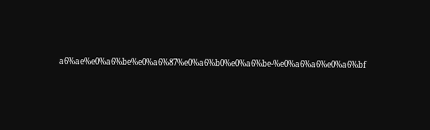a6%ae%e0%a6%be%e0%a6%87%e0%a6%b0%e0%a6%be-%e0%a6%a6%e0%a6%bf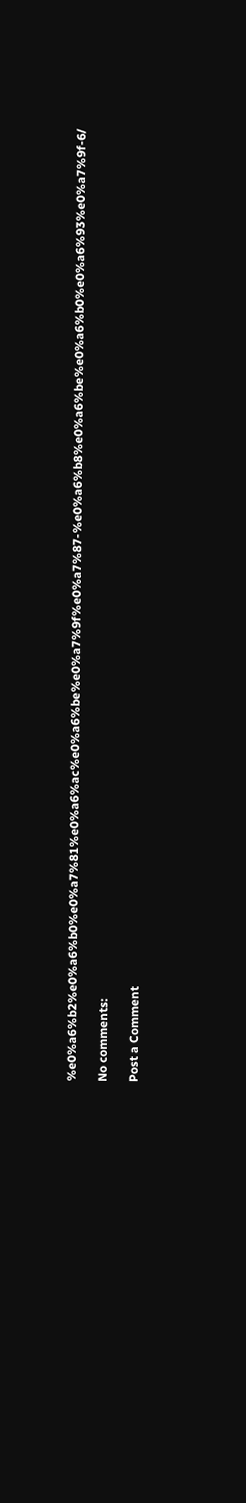%e0%a6%b2%e0%a6%b0%e0%a7%81%e0%a6%ac%e0%a6%be%e0%a7%9f%e0%a7%87-%e0%a6%b8%e0%a6%be%e0%a6%b0%e0%a6%93%e0%a7%9f-6/

No comments:

Post a Comment